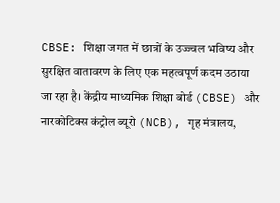CBSE: शिक्षा जगत में छात्रों के उज्ज्वल भविष्य और सुरक्षित वातावरण के लिए एक महत्वपूर्ण कदम उठाया जा रहा है। केंद्रीय माध्यमिक शिक्षा बोर्ड (CBSE) और नारकोटिक्स कंट्रोल ब्यूरो (NCB), गृह मंत्रालय,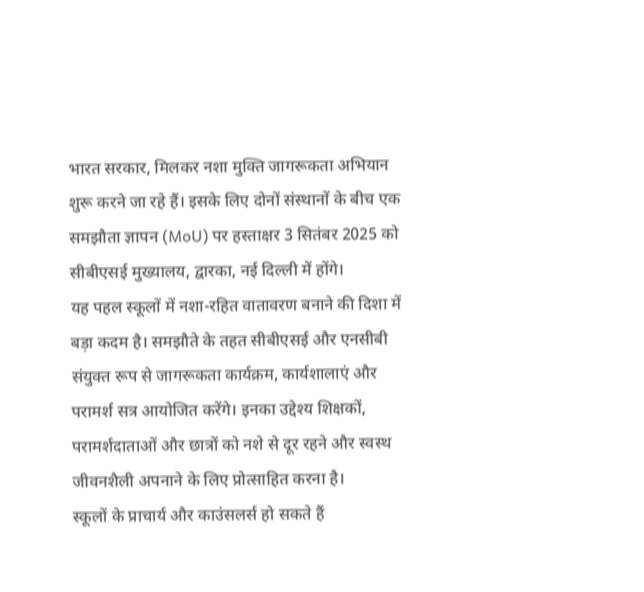भारत सरकार, मिलकर नशा मुक्ति जागरूकता अभियान शुरू करने जा रहे हैं। इसके लिए दोनों संस्थानों के बीच एक समझौता ज्ञापन (MoU) पर हस्ताक्षर 3 सितंबर 2025 को सीबीएसई मुख्यालय, द्वारका, नई दिल्ली में होंगे।
यह पहल स्कूलों में नशा-रहित वातावरण बनाने की दिशा में बड़ा कदम है। समझौते के तहत सीबीएसई और एनसीबी संयुक्त रूप से जागरूकता कार्यक्रम, कार्यशालाएं और परामर्श सत्र आयोजित करेंगे। इनका उद्देश्य शिक्षकों, परामर्शदाताओं और छात्रों को नशे से दूर रहने और स्वस्थ जीवनशैली अपनाने के लिए प्रोत्साहित करना है।
स्कूलों के प्राचार्य और काउंसलर्स हो सकते हैं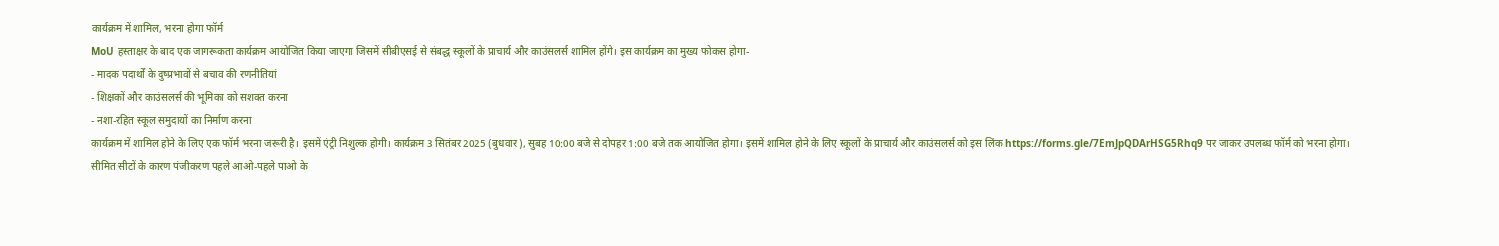कार्यक्रम में शामिल, भरना होगा फॉर्म
MoU हस्ताक्षर के बाद एक जागरूकता कार्यक्रम आयोजित किया जाएगा जिसमें सीबीएसई से संबद्ध स्कूलों के प्राचार्य और काउंसलर्स शामिल होंगे। इस कार्यक्रम का मुख्य फोकस होगा-
- मादक पदार्थों के दुष्प्रभावों से बचाव की रणनीतियां
- शिक्षकों और काउंसलर्स की भूमिका को सशक्त करना
- नशा-रहित स्कूल समुदायों का निर्माण करना
कार्यक्रम में शामिल होने के लिए एक फॉर्म भरना जरूरी है। इसमें एंट्री निशुल्क होगी। कार्यक्रम 3 सितंबर 2025 (बुधवार), सुबह 10:00 बजे से दोपहर 1:00 बजे तक आयोजित होगा। इसमें शामिल होने के लिए स्कूलों के प्राचार्य और काउंसलर्स को इस लिंक https://forms.gle/7EmJpQDArHSG5Rhq9 पर जाकर उपलब्ध फॉर्म को भरना होगा।
सीमित सीटों के कारण पंजीकरण पहले आओ-पहले पाओ के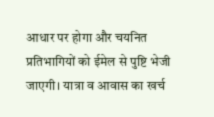आधार पर होगा और चयनित प्रतिभागियों को ईमेल से पुष्टि भेजी जाएगी। यात्रा व आवास का खर्च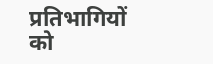प्रतिभागियों को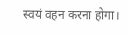स्वयं वहन करना होगा।